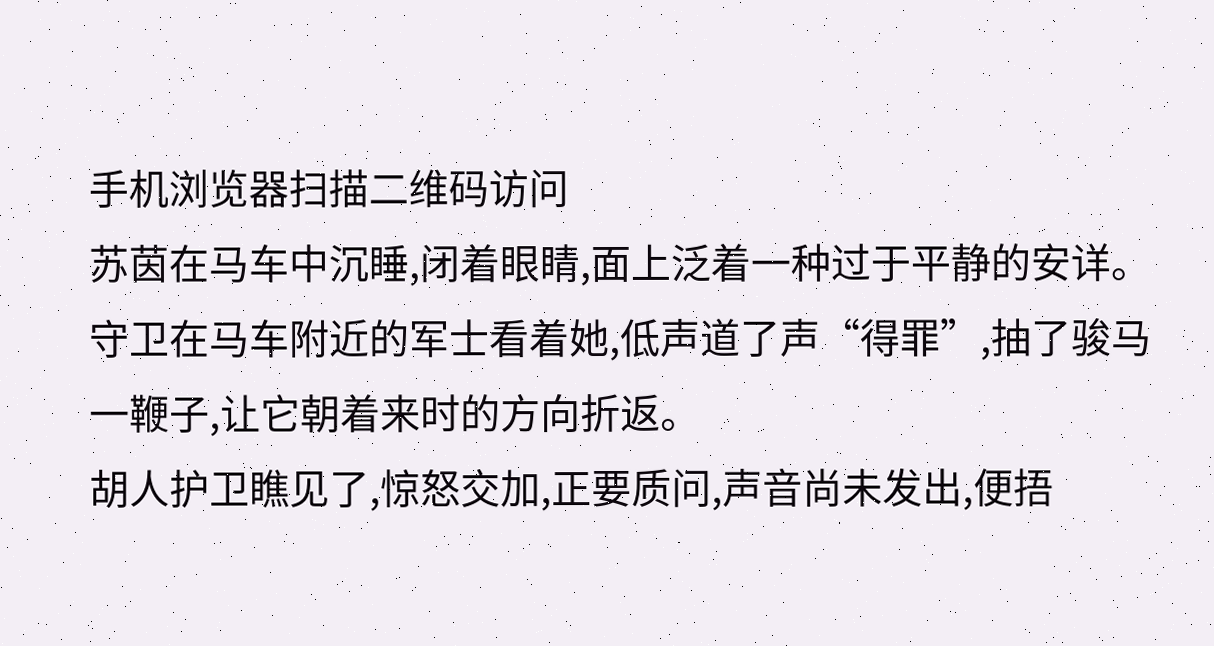手机浏览器扫描二维码访问
苏茵在马车中沉睡,闭着眼睛,面上泛着一种过于平静的安详。
守卫在马车附近的军士看着她,低声道了声“得罪”,抽了骏马一鞭子,让它朝着来时的方向折返。
胡人护卫瞧见了,惊怒交加,正要质问,声音尚未发出,便捂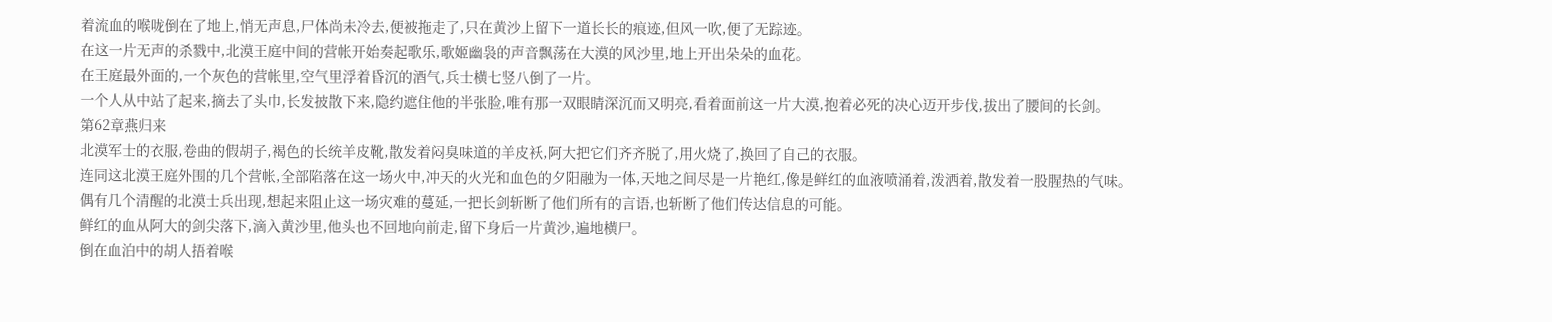着流血的喉咙倒在了地上,悄无声息,尸体尚未冷去,便被拖走了,只在黄沙上留下一道长长的痕迹,但风一吹,便了无踪迹。
在这一片无声的杀戮中,北漠王庭中间的营帐开始奏起歌乐,歌姬幽袅的声音飘荡在大漠的风沙里,地上开出朵朵的血花。
在王庭最外面的,一个灰色的营帐里,空气里浮着昏沉的酒气,兵士横七竖八倒了一片。
一个人从中站了起来,摘去了头巾,长发披散下来,隐约遮住他的半张脸,唯有那一双眼睛深沉而又明亮,看着面前这一片大漠,抱着必死的决心迈开步伐,拔出了腰间的长剑。
第62章燕归来
北漠军士的衣服,卷曲的假胡子,褐色的长统羊皮靴,散发着闷臭味道的羊皮袄,阿大把它们齐齐脱了,用火烧了,换回了自己的衣服。
连同这北漠王庭外围的几个营帐,全部陷落在这一场火中,冲天的火光和血色的夕阳融为一体,天地之间尽是一片艳红,像是鲜红的血液喷涌着,泼洒着,散发着一股腥热的气味。
偶有几个清醒的北漠士兵出现,想起来阻止这一场灾难的蔓延,一把长剑斩断了他们所有的言语,也斩断了他们传达信息的可能。
鲜红的血从阿大的剑尖落下,滴入黄沙里,他头也不回地向前走,留下身后一片黄沙,遍地横尸。
倒在血泊中的胡人捂着喉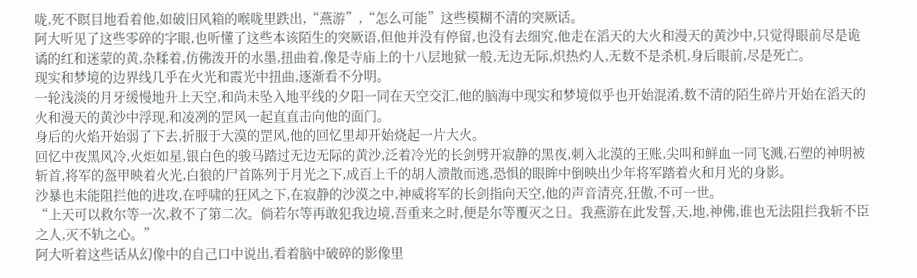咙,死不瞑目地看着他,如破旧风箱的喉咙里跌出,“燕游”,“怎么可能”这些模糊不清的突厥话。
阿大听见了这些零碎的字眼,也听懂了这些本该陌生的突厥语,但他并没有停留,也没有去细究,他走在滔天的大火和漫天的黄沙中,只觉得眼前尽是诡谲的红和迷蒙的黄,杂糅着,仿佛泼开的水墨,扭曲着,像是寺庙上的十八层地狱一般,无边无际,炽热灼人,无数不是杀机,身后眼前,尽是死亡。
现实和梦境的边界线几乎在火光和霞光中扭曲,逐渐看不分明。
一轮浅淡的月牙缓慢地升上天空,和尚未坠入地平线的夕阳一同在天空交汇,他的脑海中现实和梦境似乎也开始混淆,数不清的陌生碎片开始在滔天的火和漫天的黄沙中浮现,和凌冽的罡风一起直直击向他的面门。
身后的火焰开始弱了下去,折服于大漠的罡风,他的回忆里却开始烧起一片大火。
回忆中夜黑风冷,火炬如星,银白色的骏马踏过无边无际的黄沙,泛着冷光的长剑劈开寂静的黑夜,刺入北漠的王账,尖叫和鲜血一同飞溅,石塑的神明被斩首,将军的盔甲映着火光,白狼的尸首陈列于月光之下,成百上千的胡人溃散而逃,恐惧的眼眸中倒映出少年将军踏着火和月光的身影。
沙暴也未能阻拦他的进攻,在呼啸的狂风之下,在寂静的沙漠之中,神威将军的长剑指向天空,他的声音清亮,狂傲,不可一世。
“上天可以救尔等一次,救不了第二次。倘若尔等再敢犯我边境,吾重来之时,便是尔等覆灭之日。我燕游在此发誓,天,地,神佛,谁也无法阻拦我斩不臣之人,灭不轨之心。”
阿大听着这些话从幻像中的自己口中说出,看着脑中破碎的影像里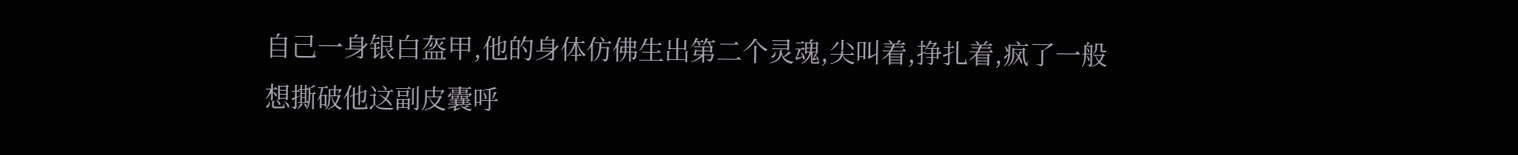自己一身银白盔甲,他的身体仿佛生出第二个灵魂,尖叫着,挣扎着,疯了一般想撕破他这副皮囊呼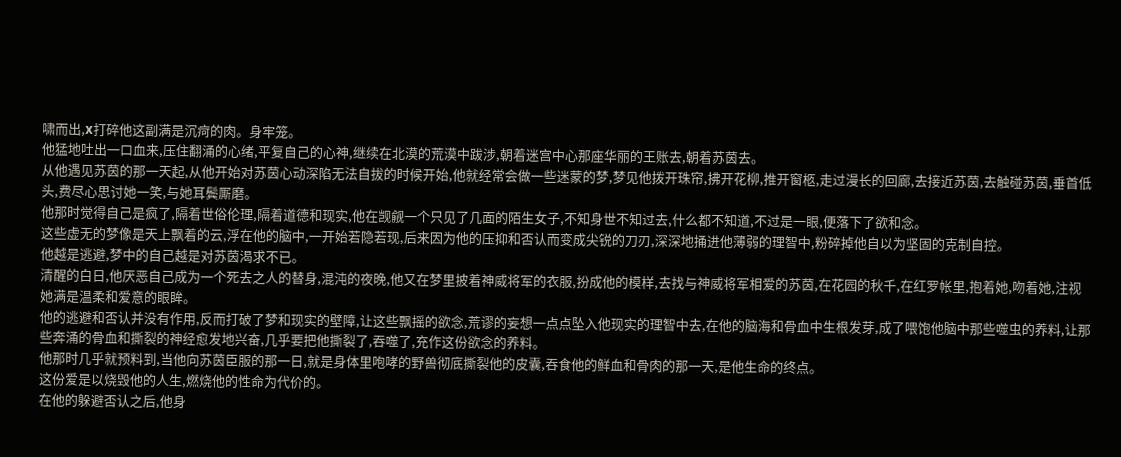啸而出,x打碎他这副满是沉疴的肉。身牢笼。
他猛地吐出一口血来,压住翻涌的心绪,平复自己的心神,继续在北漠的荒漠中跋涉,朝着迷宫中心那座华丽的王账去,朝着苏茵去。
从他遇见苏茵的那一天起,从他开始对苏茵心动深陷无法自拔的时候开始,他就经常会做一些迷蒙的梦,梦见他拨开珠帘,拂开花柳,推开窗柩,走过漫长的回廊,去接近苏茵,去触碰苏茵,垂首低头,费尽心思讨她一笑,与她耳鬓厮磨。
他那时觉得自己是疯了,隔着世俗伦理,隔着道德和现实,他在觊觎一个只见了几面的陌生女子,不知身世不知过去,什么都不知道,不过是一眼,便落下了欲和念。
这些虚无的梦像是天上飘着的云,浮在他的脑中,一开始若隐若现,后来因为他的压抑和否认而变成尖锐的刀刃,深深地捅进他薄弱的理智中,粉碎掉他自以为坚固的克制自控。
他越是逃避,梦中的自己越是对苏茵渴求不已。
清醒的白日,他厌恶自己成为一个死去之人的替身,混沌的夜晚,他又在梦里披着神威将军的衣服,扮成他的模样,去找与神威将军相爱的苏茵,在花园的秋千,在红罗帐里,抱着她,吻着她,注视她满是温柔和爱意的眼眸。
他的逃避和否认并没有作用,反而打破了梦和现实的壁障,让这些飘摇的欲念,荒谬的妄想一点点坠入他现实的理智中去,在他的脑海和骨血中生根发芽,成了喂饱他脑中那些噬虫的养料,让那些奔涌的骨血和撕裂的神经愈发地兴奋,几乎要把他撕裂了,吞噬了,充作这份欲念的养料。
他那时几乎就预料到,当他向苏茵臣服的那一日,就是身体里咆哮的野兽彻底撕裂他的皮囊,吞食他的鲜血和骨肉的那一天,是他生命的终点。
这份爱是以烧毁他的人生,燃烧他的性命为代价的。
在他的躲避否认之后,他身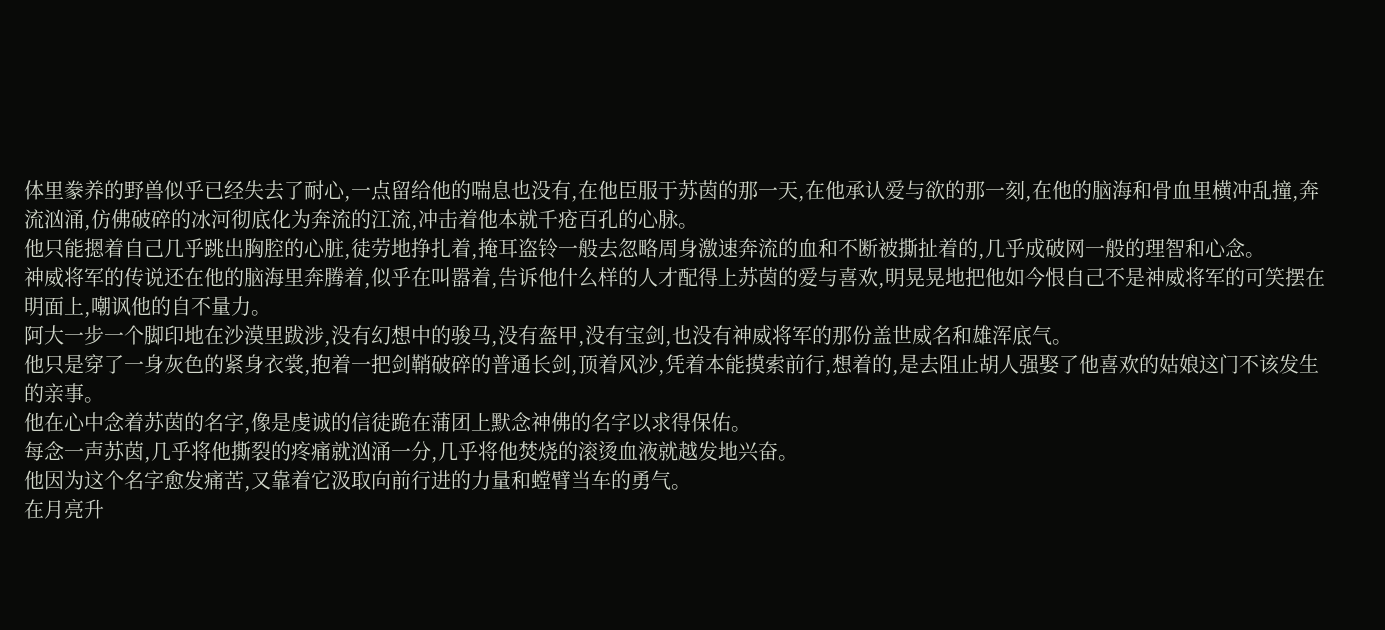体里豢养的野兽似乎已经失去了耐心,一点留给他的喘息也没有,在他臣服于苏茵的那一天,在他承认爱与欲的那一刻,在他的脑海和骨血里横冲乱撞,奔流汹涌,仿佛破碎的冰河彻底化为奔流的江流,冲击着他本就千疮百孔的心脉。
他只能摁着自己几乎跳出胸腔的心脏,徒劳地挣扎着,掩耳盗铃一般去忽略周身激速奔流的血和不断被撕扯着的,几乎成破网一般的理智和心念。
神威将军的传说还在他的脑海里奔腾着,似乎在叫嚣着,告诉他什么样的人才配得上苏茵的爱与喜欢,明晃晃地把他如今恨自己不是神威将军的可笑摆在明面上,嘲讽他的自不量力。
阿大一步一个脚印地在沙漠里跋涉,没有幻想中的骏马,没有盔甲,没有宝剑,也没有神威将军的那份盖世威名和雄浑底气。
他只是穿了一身灰色的紧身衣裳,抱着一把剑鞘破碎的普通长剑,顶着风沙,凭着本能摸索前行,想着的,是去阻止胡人强娶了他喜欢的姑娘这门不该发生的亲事。
他在心中念着苏茵的名字,像是虔诚的信徒跪在蒲团上默念神佛的名字以求得保佑。
每念一声苏茵,几乎将他撕裂的疼痛就汹涌一分,几乎将他焚烧的滚烫血液就越发地兴奋。
他因为这个名字愈发痛苦,又靠着它汲取向前行进的力量和螳臂当车的勇气。
在月亮升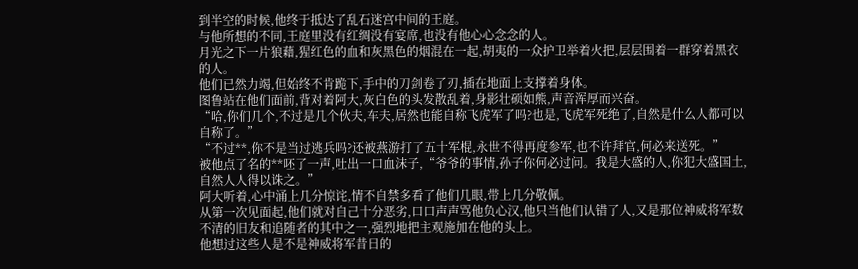到半空的时候,他终于抵达了乱石迷宫中间的王庭。
与他所想的不同,王庭里没有红绸没有宴席,也没有他心心念念的人。
月光之下一片狼藉,猩红色的血和灰黑色的烟混在一起,胡夷的一众护卫举着火把,层层围着一群穿着黑衣的人。
他们已然力竭,但始终不肯跪下,手中的刀剑卷了刃,插在地面上支撑着身体。
图鲁站在他们面前,背对着阿大,灰白色的头发散乱着,身影壮硕如熊,声音浑厚而兴奋。
“哈,你们几个,不过是几个伙夫,车夫,居然也能自称飞虎军了吗?也是,飞虎军死绝了,自然是什么人都可以自称了。”
“不过**,你不是当过逃兵吗?还被燕游打了五十军棍,永世不得再度参军,也不许拜官,何必来送死。”
被他点了名的**呸了一声,吐出一口血沫子,“爷爷的事情,孙子你何必过问。我是大盛的人,你犯大盛国土,自然人人得以诛之。”
阿大听着,心中涌上几分惊诧,情不自禁多看了他们几眼,带上几分敬佩。
从第一次见面起,他们就对自己十分恶劣,口口声声骂他负心汉,他只当他们认错了人,又是那位神威将军数不清的旧友和追随者的其中之一,强烈地把主观施加在他的头上。
他想过这些人是不是神威将军昔日的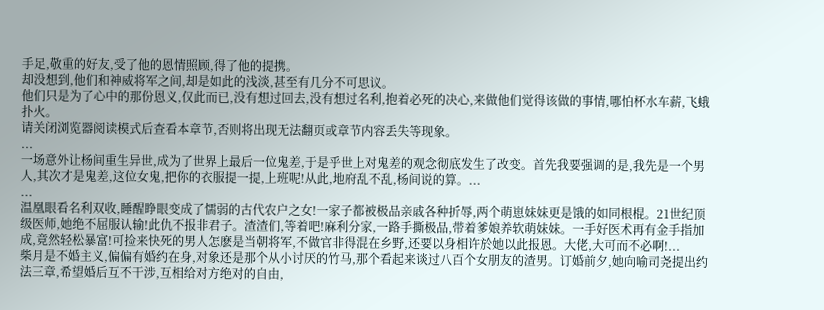手足,敬重的好友,受了他的恩情照顾,得了他的提携。
却没想到,他们和神威将军之间,却是如此的浅淡,甚至有几分不可思议。
他们只是为了心中的那份恩义,仅此而已,没有想过回去,没有想过名利,抱着必死的决心,来做他们觉得该做的事情,哪怕杯水车薪,飞蛾扑火。
请关闭浏览器阅读模式后查看本章节,否则将出现无法翻页或章节内容丢失等现象。
...
一场意外让杨间重生异世,成为了世界上最后一位鬼差,于是乎世上对鬼差的观念彻底发生了改变。首先我要强调的是,我先是一个男人,其次才是鬼差,这位女鬼,把你的衣服提一提,上班呢!从此,地府乱不乱,杨间说的算。...
...
温凰眼看名利双收,睡醒睁眼变成了懦弱的古代农户之女!一家子都被极品亲戚各种折辱,两个萌崽妹妹更是饿的如同根棍。21世纪顶级医师,她绝不屈服认输!此仇不报非君子。渣渣们,等着吧!麻利分家,一路手撕极品,带着爹娘养软萌妹妹。一手好医术再有金手指加成,竟然轻松暴富!可捡来快死的男人怎麽是当朝将军,不做官非得混在乡野,还要以身相许於她以此报恩。大佬,大可而不必啊!...
柴月是不婚主义,偏偏有婚约在身,对象还是那个从小讨厌的竹马,那个看起来谈过八百个女朋友的渣男。订婚前夕,她向喻司尧提出约法三章,希望婚后互不干涉,互相给对方绝对的自由,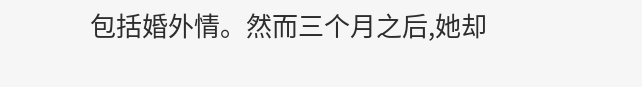包括婚外情。然而三个月之后,她却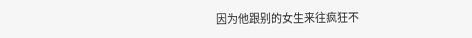因为他跟别的女生来往疯狂不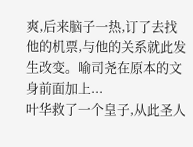爽,后来脑子一热,订了去找他的机票,与他的关系就此发生改变。喻司尧在原本的文身前面加上...
叶华救了一个皇子,从此圣人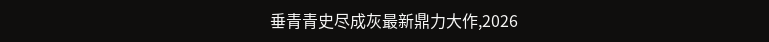垂青青史尽成灰最新鼎力大作,2026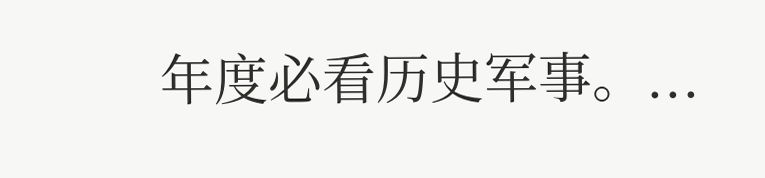年度必看历史军事。...